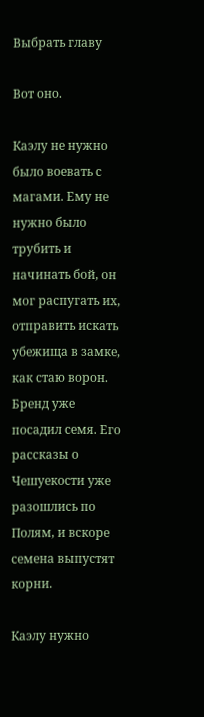Выбрать главу

Вот оно.

Каэлу не нужно было воевать с магами. Ему не нужно было трубить и начинать бой, он мог распугать их, отправить искать убежища в замке, как стаю ворон. Бренд уже посадил семя. Его рассказы о Чешуекости уже разошлись по Полям, и вскоре семена выпустят корни.

Каэлу нужно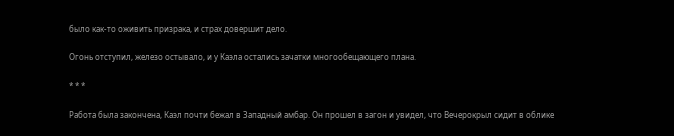было как-то оживить призрака, и страх довершит дело.

Огонь отступил, железо остывало, и у Каэла остались зачатки многообещающего плана.

* * *

Работа была закончена, Каэл почти бежал в Западный амбар. Он прошел в загон и увидел, что Вечерокрыл сидит в облике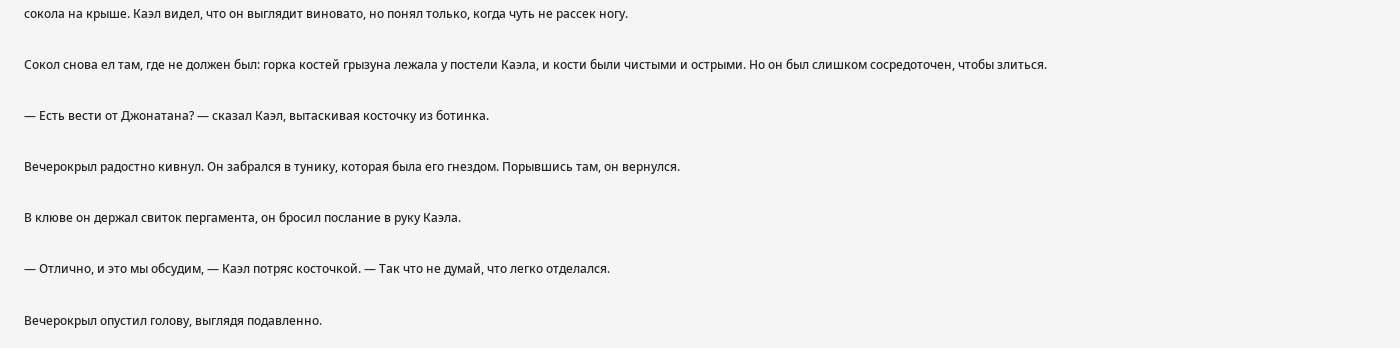сокола на крыше. Каэл видел, что он выглядит виновато, но понял только, когда чуть не рассек ногу.

Сокол снова ел там, где не должен был: горка костей грызуна лежала у постели Каэла, и кости были чистыми и острыми. Но он был слишком сосредоточен, чтобы злиться.

— Есть вести от Джонатана? — сказал Каэл, вытаскивая косточку из ботинка.

Вечерокрыл радостно кивнул. Он забрался в тунику, которая была его гнездом. Порывшись там, он вернулся.

В клюве он держал свиток пергамента, он бросил послание в руку Каэла.

— Отлично, и это мы обсудим, — Каэл потряс косточкой. — Так что не думай, что легко отделался.

Вечерокрыл опустил голову, выглядя подавленно.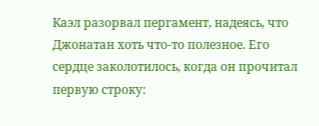Каэл разорвал пергамент, надеясь, что Джонатан хоть что-то полезное. Его сердце заколотилось, когда он прочитал первую строку: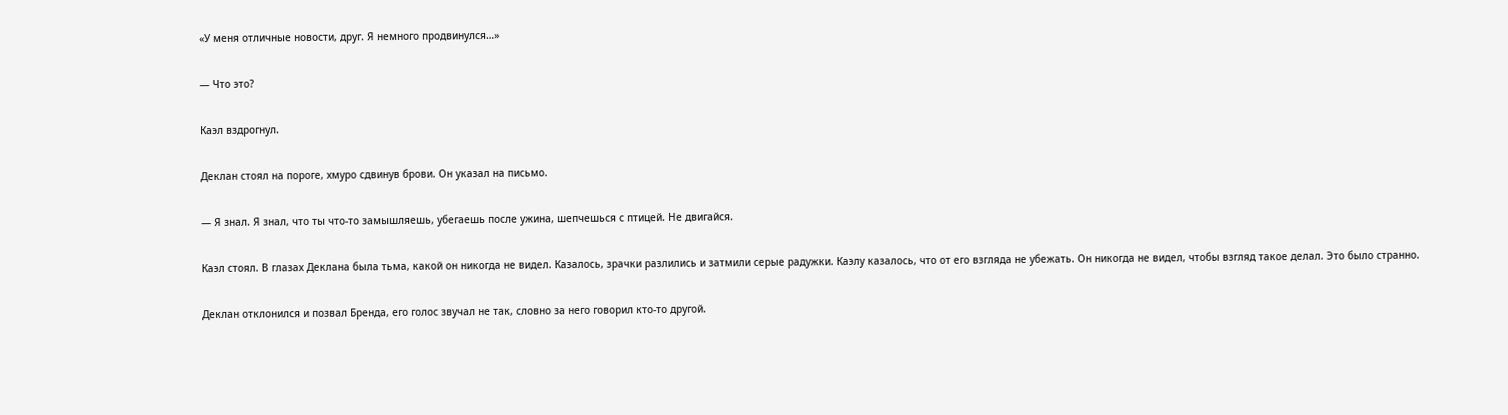«У меня отличные новости, друг. Я немного продвинулся…»

— Что это?

Каэл вздрогнул.

Деклан стоял на пороге, хмуро сдвинув брови. Он указал на письмо.

— Я знал. Я знал, что ты что-то замышляешь, убегаешь после ужина, шепчешься с птицей. Не двигайся.

Каэл стоял. В глазах Деклана была тьма, какой он никогда не видел. Казалось, зрачки разлились и затмили серые радужки. Каэлу казалось, что от его взгляда не убежать. Он никогда не видел, чтобы взгляд такое делал. Это было странно.

Деклан отклонился и позвал Бренда, его голос звучал не так, словно за него говорил кто-то другой.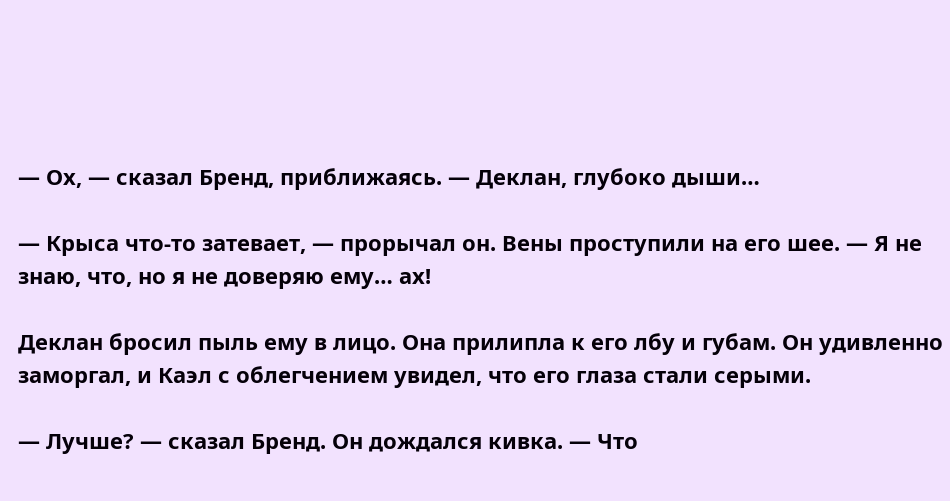— Ох, — сказал Бренд, приближаясь. — Деклан, глубоко дыши…

— Крыса что-то затевает, — прорычал он. Вены проступили на его шее. — Я не знаю, что, но я не доверяю ему… ах!

Деклан бросил пыль ему в лицо. Она прилипла к его лбу и губам. Он удивленно заморгал, и Каэл с облегчением увидел, что его глаза стали серыми.

— Лучше? — сказал Бренд. Он дождался кивка. — Что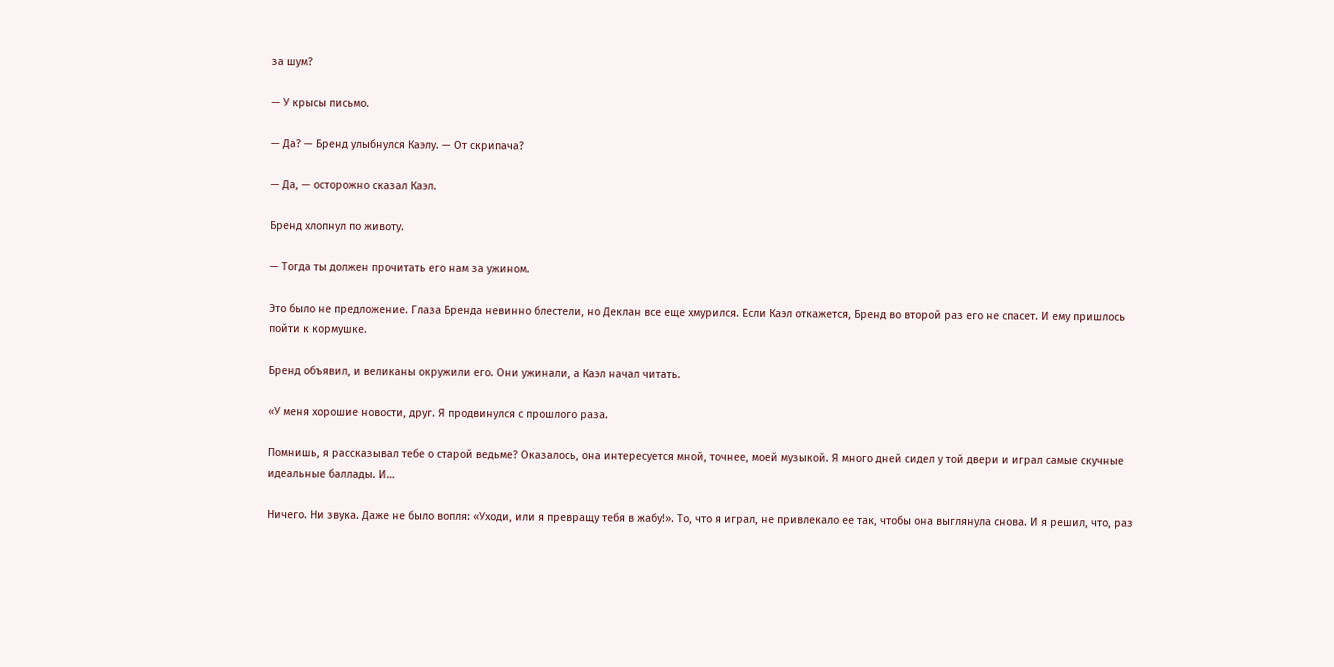за шум?

— У крысы письмо.

— Да? — Бренд улыбнулся Каэлу. — От скрипача?

— Да, — осторожно сказал Каэл.

Бренд хлопнул по животу.

— Тогда ты должен прочитать его нам за ужином.

Это было не предложение. Глаза Бренда невинно блестели, но Деклан все еще хмурился. Если Каэл откажется, Бренд во второй раз его не спасет. И ему пришлось пойти к кормушке.

Бренд объявил, и великаны окружили его. Они ужинали, а Каэл начал читать.

«У меня хорошие новости, друг. Я продвинулся с прошлого раза.

Помнишь, я рассказывал тебе о старой ведьме? Оказалось, она интересуется мной, точнее, моей музыкой. Я много дней сидел у той двери и играл самые скучные идеальные баллады. И…

Ничего. Ни звука. Даже не было вопля: «Уходи, или я превращу тебя в жабу!». То, что я играл, не привлекало ее так, чтобы она выглянула снова. И я решил, что, раз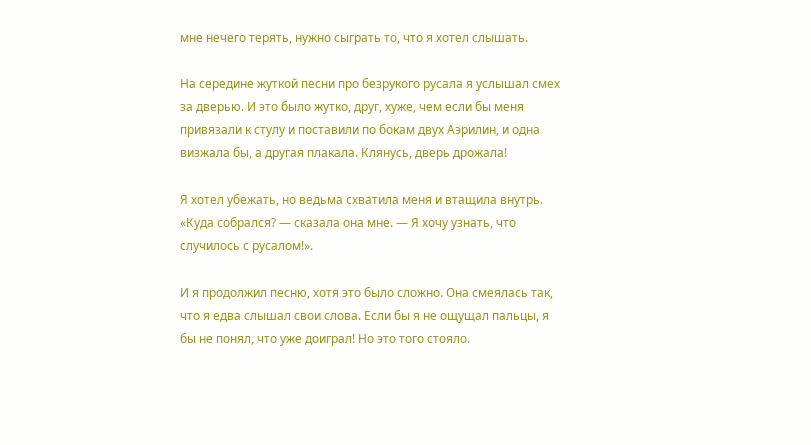мне нечего терять, нужно сыграть то, что я хотел слышать.

На середине жуткой песни про безрукого русала я услышал смех за дверью. И это было жутко, друг, хуже, чем если бы меня привязали к стулу и поставили по бокам двух Аэрилин, и одна визжала бы, а другая плакала. Клянусь, дверь дрожала!

Я хотел убежать, но ведьма схватила меня и втащила внутрь. «Куда собрался? — сказала она мне. — Я хочу узнать, что случилось с русалом!».

И я продолжил песню, хотя это было сложно. Она смеялась так, что я едва слышал свои слова. Если бы я не ощущал пальцы, я бы не понял, что уже доиграл! Но это того стояло.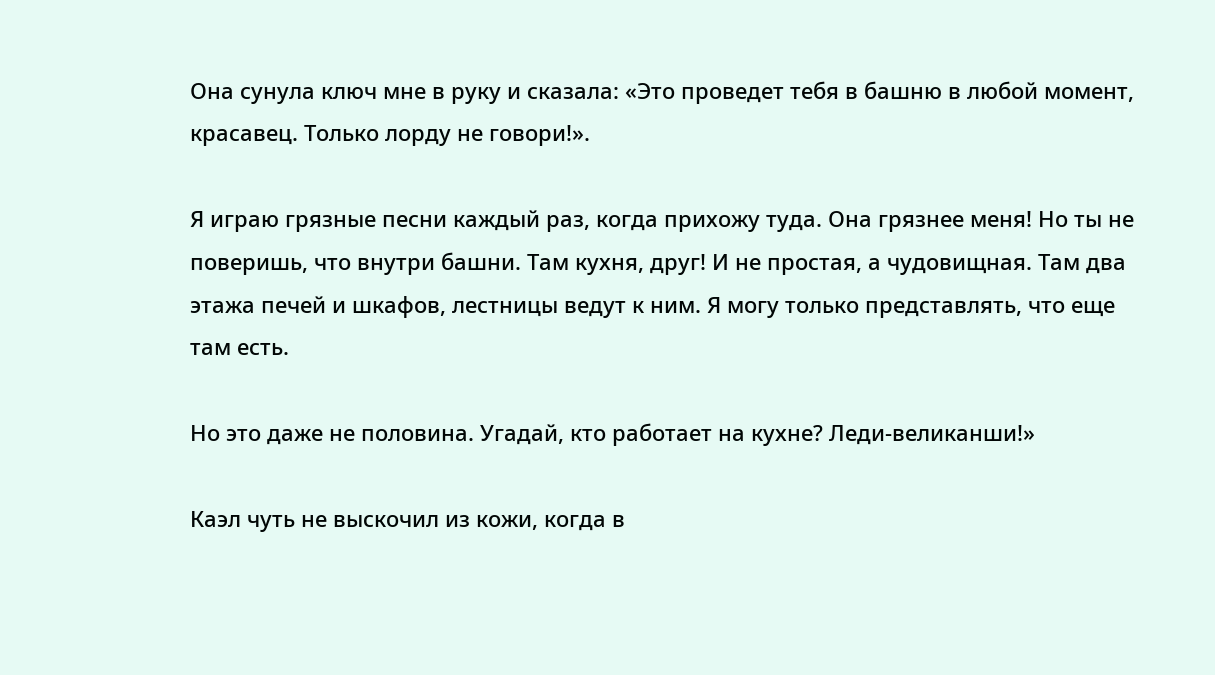Она сунула ключ мне в руку и сказала: «Это проведет тебя в башню в любой момент, красавец. Только лорду не говори!».

Я играю грязные песни каждый раз, когда прихожу туда. Она грязнее меня! Но ты не поверишь, что внутри башни. Там кухня, друг! И не простая, а чудовищная. Там два этажа печей и шкафов, лестницы ведут к ним. Я могу только представлять, что еще там есть.

Но это даже не половина. Угадай, кто работает на кухне? Леди-великанши!»

Каэл чуть не выскочил из кожи, когда в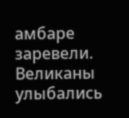амбаре заревели. Великаны улыбались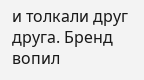и толкали друг друга. Бренд вопил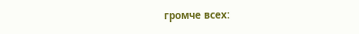громче всех: